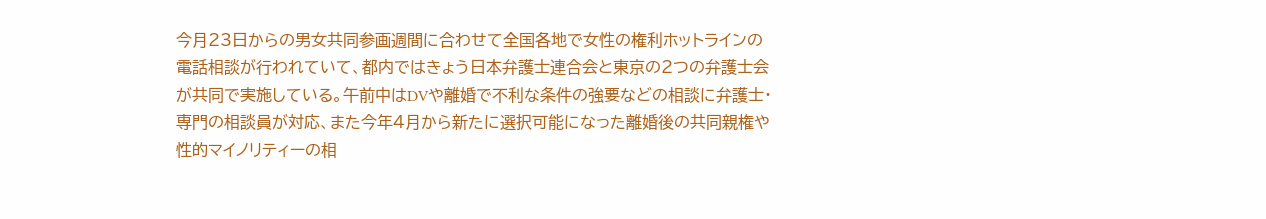今月23日からの男女共同参画週間に合わせて全国各地で女性の権利ホットラインの電話相談が行われていて、都内ではきょう日本弁護士連合会と東京の2つの弁護士会が共同で実施している。午前中はDVや離婚で不利な条件の強要などの相談に弁護士・専門の相談員が対応、また今年4月から新たに選択可能になった離婚後の共同親権や性的マイノリティーの相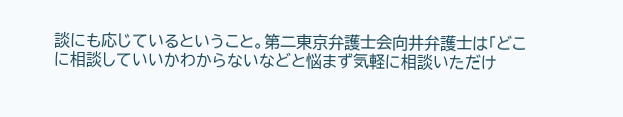談にも応じているということ。第二東京弁護士会向井弁護士は「どこに相談していいかわからないなどと悩まず気軽に相談いただけ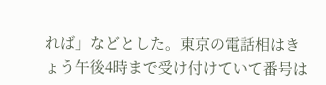れば」などとした。東京の電話相はきょう午後4時まで受け付けていて番号は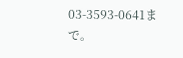03-3593-0641まで。